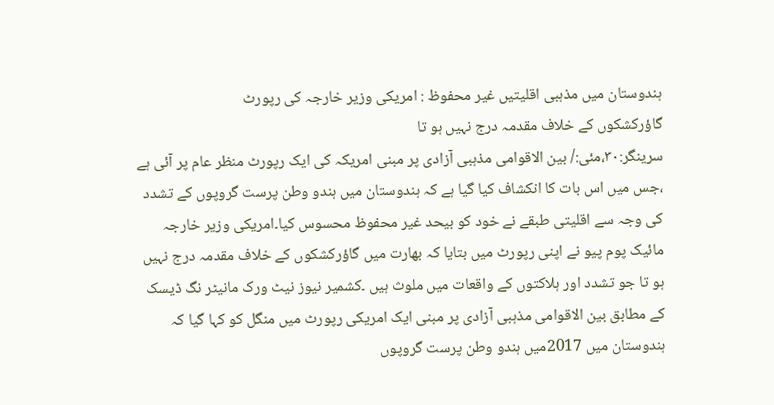ہندوستان میں مذہبی اقلیتیں غیر محفوظ : امریکی وزیر خارجہ کی رپورٹ
گاؤرکشکوں کے خلاف مقدمہ درج نہیں ہو تا
سرینگر:۳۰،مئی:/ بین الاقوامی مذہبی آزادی پر مبنی امریکہ کی ایک رپورٹ منظر عام پر آئی ہے ،جس میں اس بات کا انکشاف کیا گیا ہے کہ ہندوستان میں ہندو وطن پرست گروپوں کے تشدد کی وجہ سے اقلیتی طبقے نے خود کو بیحد غیر محفوظ محسوس کیا۔امریکی وزیر خارجہ مائیک پوم پیو نے اپنی رپورٹ میں بتایا کہ بھارت میں گاؤرکشکوں کے خلاف مقدمہ درج نہیں ہو تا جو تشدد اور ہلاکتوں کے واقعات میں ملوث ہیں ۔کشمیر نیوز نیٹ ورک مانیٹر نگ ڈیسک کے مطابق بین الاقوامی مذہبی آزادی پر مبنی ایک امریکی رپورٹ میں منگل کو کہا گیا کہ ہندوستان میں 2017میں ہندو وطن پرست گروپوں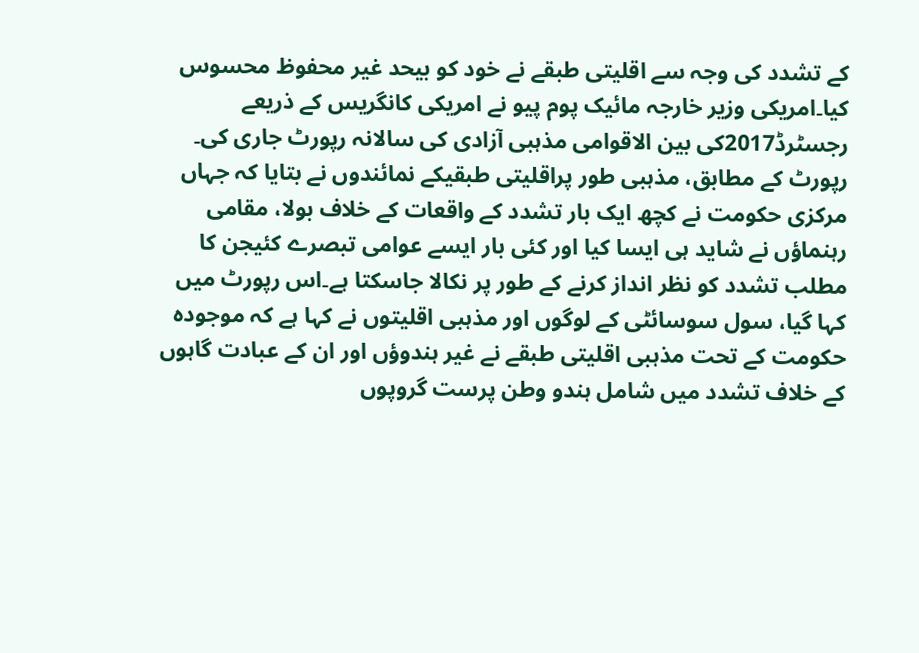کے تشدد کی وجہ سے اقلیتی طبقے نے خود کو بیحد غیر محفوظ محسوس کیا۔امریکی وزیر خارجہ مائیک پوم پیو نے امریکی کانگریس کے ذریعے رجسٹرڈ2017کی بین الاقوامی مذہبی آزادی کی سالانہ رپورٹ جاری کی۔ رپورٹ کے مطابق، مذہبی طور پراقلیتی طبقیکے نمائندوں نے بتایا کہ جہاں مرکزی حکومت نے کچھ ایک بار تشدد کے واقعات کے خلاف بولا، مقامی رہنماؤں نے شاید ہی ایسا کیا اور کئی بار ایسے عوامی تبصرے کئیجن کا مطلب تشدد کو نظر انداز کرنے کے طور پر نکالا جاسکتا ہے۔اس رپورٹ میں کہا گیا، سول سوسائٹی کے لوگوں اور مذہبی اقلیتوں نے کہا ہے کہ موجودہ حکومت کے تحت مذہبی اقلیتی طبقے نے غیر ہندوؤں اور ان کے عبادت گاہوں کے خلاف تشدد میں شامل ہندو وطن پرست گروپوں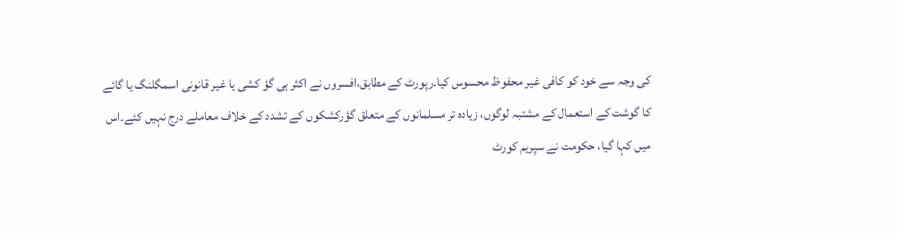کی وجہ سے خود کو کافی غیر محفوظ محسوس کیا۔رپورٹ کے مطابق،افسروں نے اکثر ہی گؤ کشی یا غیر قانونی اسمگلنگ یا گائے کا گوشت کے استعمال کے مشتبہ لوگوں، زیادہ تر مسلمانوں کے متعلق گؤرکشکوں کے تشدد کے خلاف معاملے درج نہیں کئے۔اس میں کہا گیا، حکومت نے سپریم کورٹ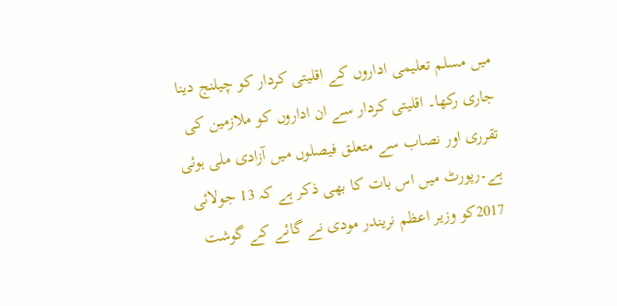میں مسلم تعلیمی اداروں کے اقلیتی کردار کو چیلنج دینا جاری رکھا۔ اقلیتی کردار سے ان اداروں کو ملازمین کی تقرری اور نصاب سے متعلق فیصلوں میں آزادی ملی ہوئی ہے۔رپورٹ میں اس بات کا بھی ذکر ہے کہ 13 جولائی 2017کو وزیر اعظم نریندر مودی نے گائے کے گوشت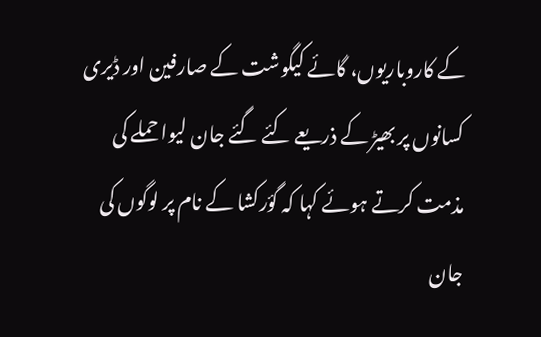کے کاروباریوں، گائے کیگوشت کے صارفین اور ڈیری کسانوں پر بھیڑ کے ذریعے کئے گئے جان لیوا حملے کی مذمت کرتے ہوئے کہا کہ گؤرکشا کے نام پر لوگوں کی جان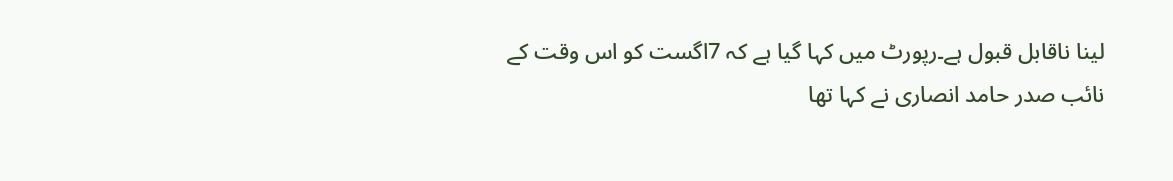لینا ناقابل قبول ہے۔رپورٹ میں کہا گیا ہے کہ 7اگست کو اس وقت کے نائب صدر حامد انصاری نے کہا تھا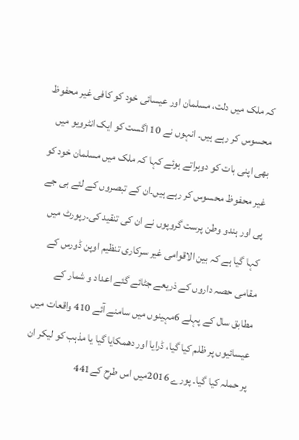کہ ملک میں دلت، مسلمان اور عیسائی خود کو کافی غیر محفوظ محسوس کر رہے ہیں۔ انہوں نے 10 اگست کو ایک انٹرویو میں بھی اپنی بات کو دوہراتے ہوئے کہا کہ ملک میں مسلمان خود کو غیر محفوظ محسوس کر رہے ہیں۔ان کے تبصروں کے لئے بی جے پی اور ہندو وطن پرست گروپوں نے ان کی تنقید کی۔رپورٹ میں کہا گیا ہے کہ بین الاقوامی غیر سرکاری تنظیم اوپن ڈورس کے مقامی حصہ داروں کے ذریعے جٹائے گئے اعداد و شمار کے مطابق سال کے پہلے 6مہینوں میں سامنے آئے 410 واقعات میں عیسائیوں پر ظلم کیا گیا، ڈرایا اور دھمکایا گیا یا مذہب کو لیکر ان پر حملہ کیا گیا۔ پورے 2016میں اس طرح کے441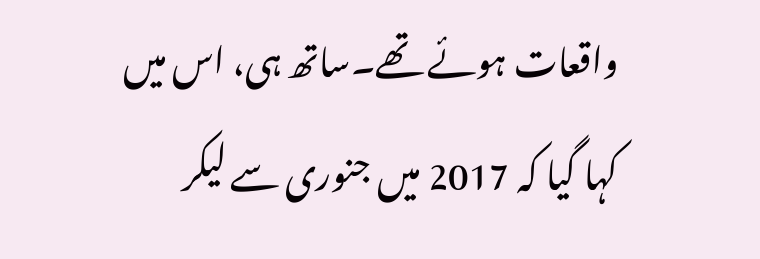واقعات ہوئے تھے۔ساتھ ہی، اس میں کہا گیا کہ 2017 میں جنوری سے لیکر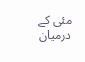مئی کے درمیان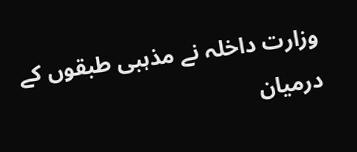وزارت داخلہ نے مذہبی طبقوں کے درمیان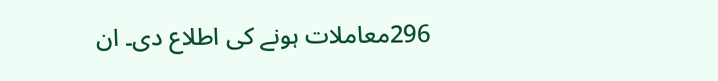296معاملات ہونے کی اطلاع دی۔ ان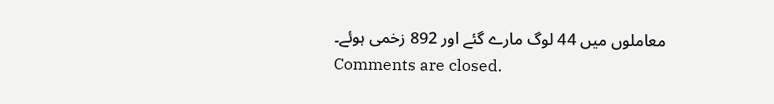معاملوں میں 44 لوگ مارے گئے اور 892 زخمی ہوئے۔
Comments are closed.